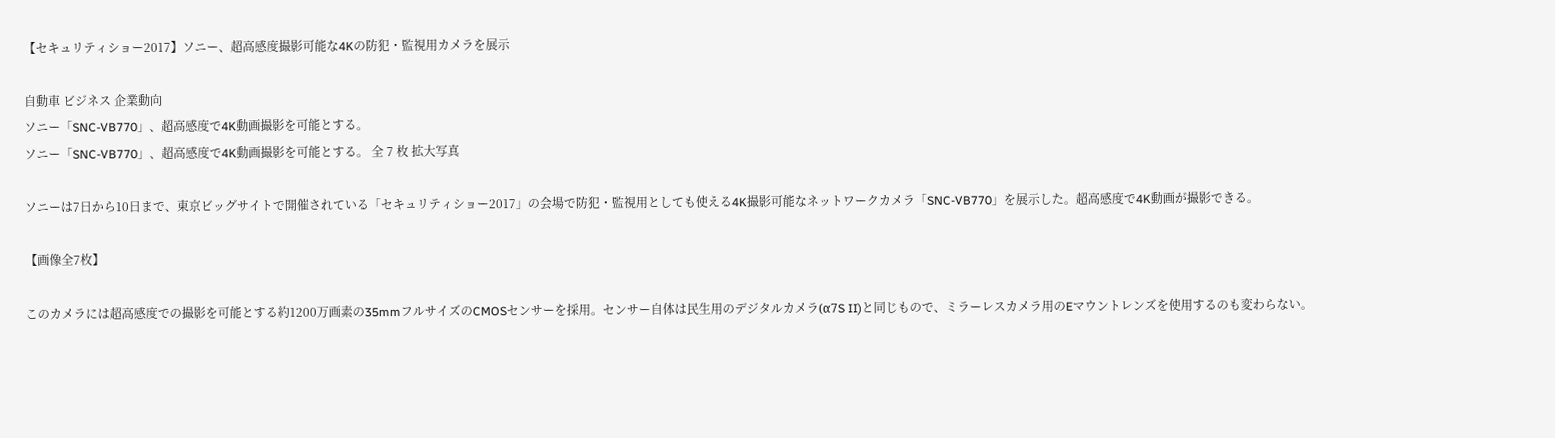【セキュリティショー2017】ソニー、超高感度撮影可能な4Kの防犯・監視用カメラを展示

自動車 ビジネス 企業動向
ソニー「SNC-VB770」、超高感度で4K動画撮影を可能とする。
ソニー「SNC-VB770」、超高感度で4K動画撮影を可能とする。 全 7 枚 拡大写真

ソニーは7日から10日まで、東京ビッグサイトで開催されている「セキュリティショー2017」の会場で防犯・監視用としても使える4K撮影可能なネットワークカメラ「SNC-VB770」を展示した。超高感度で4K動画が撮影できる。

【画像全7枚】

このカメラには超高感度での撮影を可能とする約1200万画素の35mmフルサイズのCMOSセンサーを採用。センサー自体は民生用のデジタルカメラ(α7S II)と同じもので、ミラーレスカメラ用のEマウントレンズを使用するのも変わらない。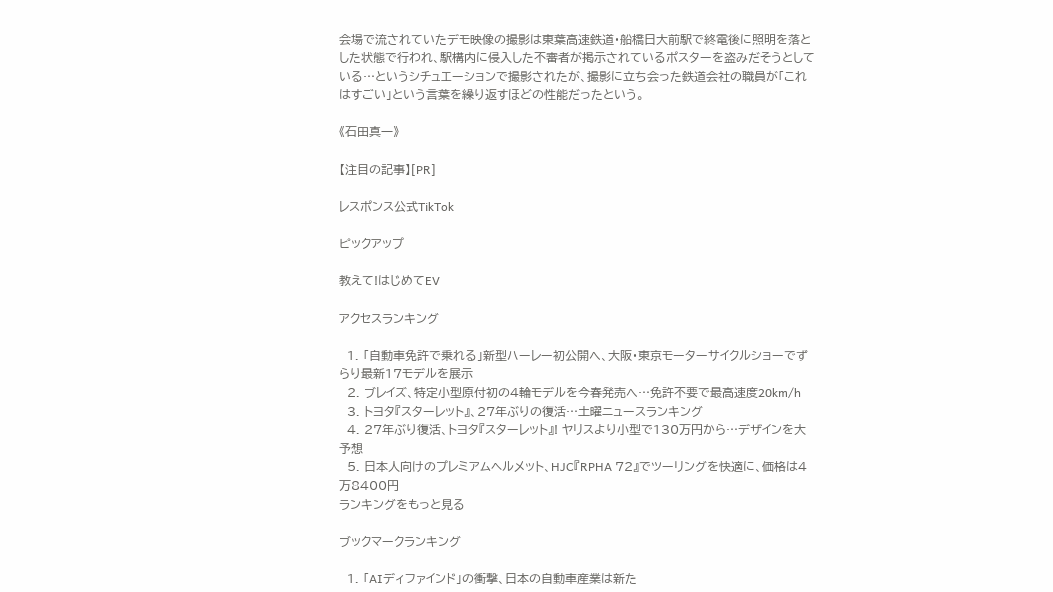会場で流されていたデモ映像の撮影は東葉高速鉄道・船橋日大前駅で終電後に照明を落とした状態で行われ、駅構内に侵入した不審者が掲示されているポスターを盗みだそうとしている…というシチュエーションで撮影されたが、撮影に立ち会った鉄道会社の職員が「これはすごい」という言葉を繰り返すほどの性能だったという。

《石田真一》

【注目の記事】[PR]

レスポンス公式TikTok

ピックアップ

教えて!はじめてEV

アクセスランキング

  1. 「自動車免許で乗れる」新型ハーレー初公開へ、大阪・東京モーターサイクルショーでずらり最新17モデルを展示
  2. ブレイズ、特定小型原付初の4輪モデルを今春発売へ…免許不要で最高速度20km/h
  3. トヨタ『スターレット』、27年ぶりの復活…土曜ニュースランキング
  4. 27年ぶり復活、トヨタ『スターレット』! ヤリスより小型で130万円から…デザインを大予想
  5. 日本人向けのプレミアムヘルメット、HJC『RPHA 72』でツーリングを快適に、価格は4万8400円
ランキングをもっと見る

ブックマークランキング

  1. 「AIディファインド」の衝撃、日本の自動車産業は新た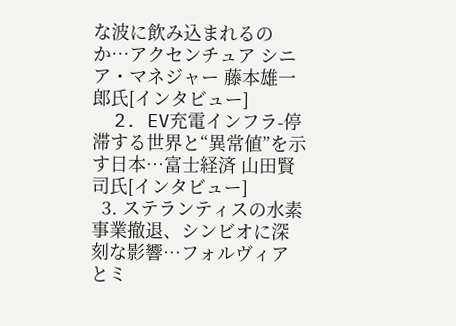な波に飲み込まれるのか…アクセンチュア シニア・マネジャー 藤本雄一郎氏[インタビュー]
  2. EV充電インフラ-停滞する世界と“異常値”を示す日本…富士経済 山田賢司氏[インタビュー]
  3. ステランティスの水素事業撤退、シンビオに深刻な影響…フォルヴィアとミ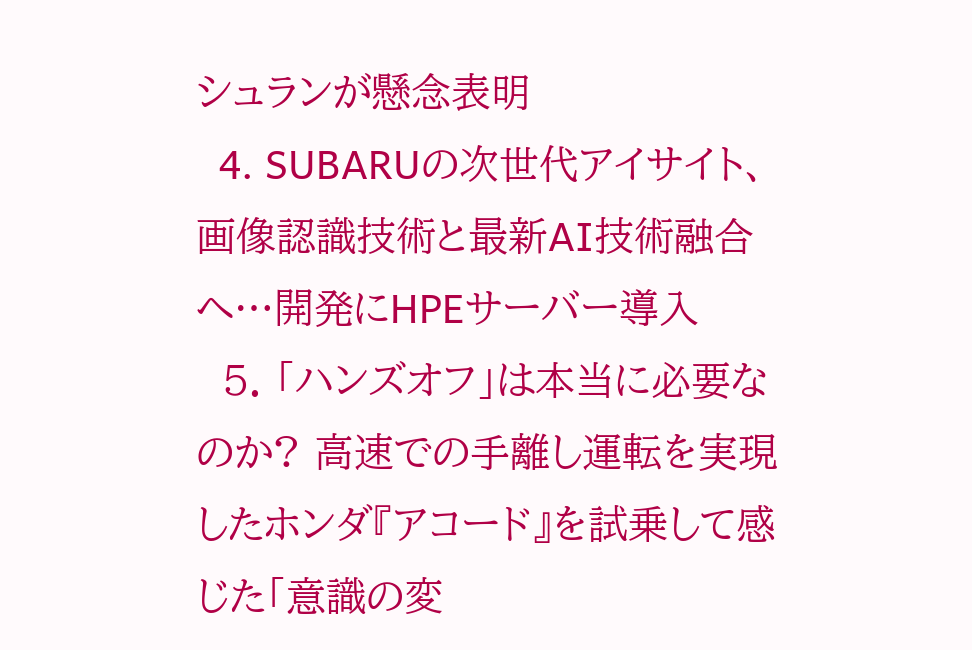シュランが懸念表明
  4. SUBARUの次世代アイサイト、画像認識技術と最新AI技術融合へ…開発にHPEサーバー導入
  5. 「ハンズオフ」は本当に必要なのか? 高速での手離し運転を実現したホンダ『アコード』を試乗して感じた「意識の変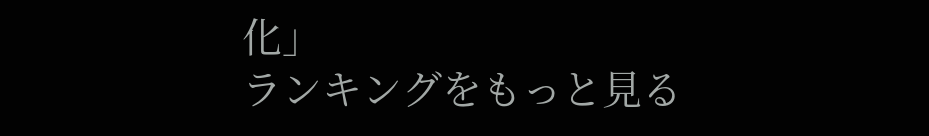化」
ランキングをもっと見る